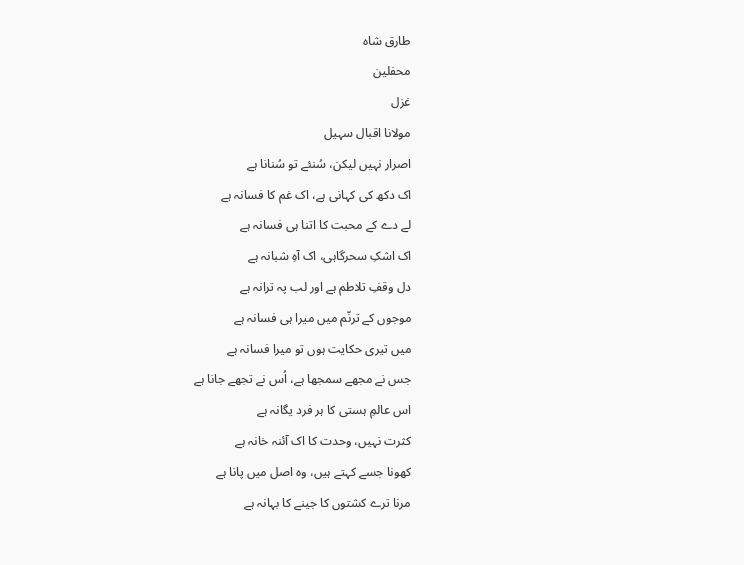طارق شاہ
محفلین
غزل
مولانا اقبال سہیل
اصرار نہیں لیکن، سُنئے تو سُنانا ہے
اک دکھ کی کہانی ہے، اک غم کا فسانہ ہے
لے دے کے محبت کا اتنا ہی فسانہ ہے
اک اشکِ سحرگاہی، اک آہِ شبانہ ہے
دل وقفِ تلاطم ہے اور لب پہ ترانہ ہے
موجوں کے ترنّم میں میرا ہی فسانہ ہے
میں تیری حکایت ہوں تو میرا فسانہ ہے
جس نے مجھے سمجھا ہے، اُس نے تجھے جانا ہے
اس عالمِ ہستی کا ہر فرد یگانہ ہے
کثرت نہیں، وحدت کا اک آئنہ خانہ ہے
کھونا جسے کہتے ہیں، وہ اصل میں پانا ہے
مرنا ترے کشتوں کا جینے کا بہانہ ہے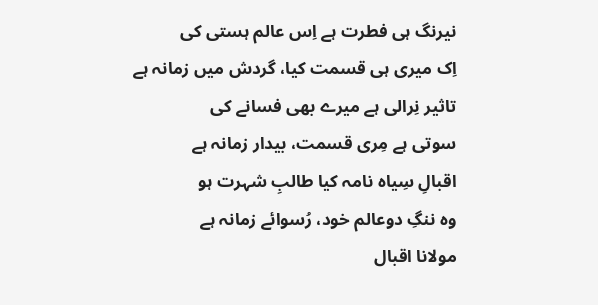نیرنگ ہی فطرت ہے اِس عالم ہستی کی
اِک میری ہی قسمت کیا، گردش میں زمانہ ہے
تاثیر نِرالی ہے میرے بھی فسانے کی
سوتی ہے مِری قسمت، بیدار زمانہ ہے
اقبالِ سِیاہ نامہ کیا طالبِ شہرت ہو
وہ ننگِ دوعالم خود، رُسوائے زمانہ ہے
مولانا اقبال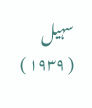سہیل
( ١٩٣٩ )